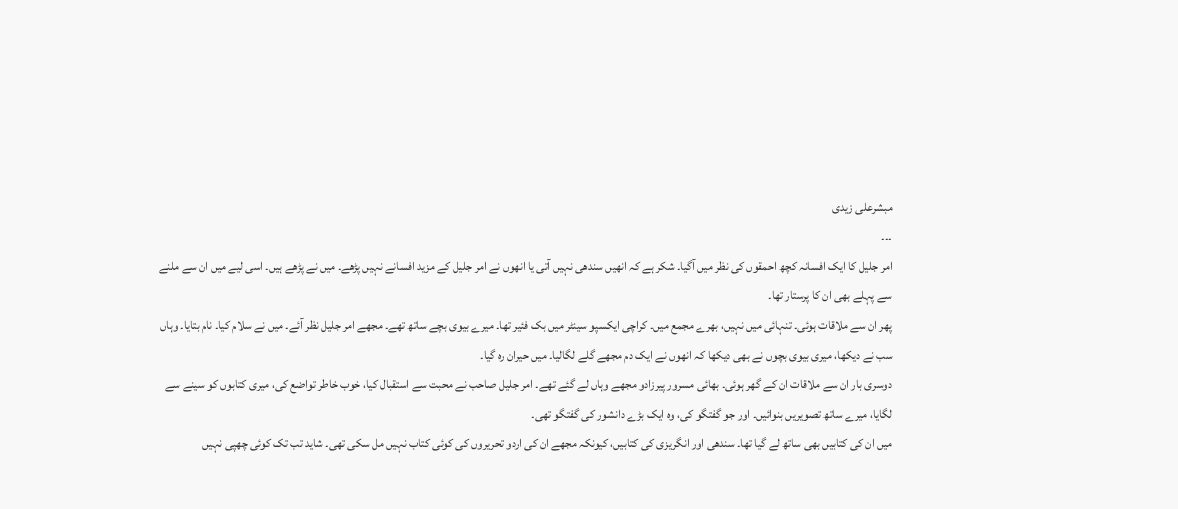مبشرعلی زیدی
۔۔۔
امر جلیل کا ایک افسانہ کچھ احمقوں کی نظر میں آگیا۔ شکر ہے کہ انھیں سندھی نہیں آتی یا انھوں نے امر جلیل کے مزید افسانے نہیں پڑھے۔ میں نے پڑھے ہیں۔ اسی لیے میں ان سے ملنے سے پہلے بھی ان کا پرستار تھا۔
پھر ان سے ملاقات ہوئی۔ تنہائی میں نہیں، بھرے مجمع میں۔ کراچی ایکسپو سینٹر میں بک فئیر تھا۔ میرے بیوی بچے ساتھ تھے۔ مجھے امر جلیل نظر آئے۔ میں نے سلام کیا۔ نام بتایا۔ وہاں سب نے دیکھا، میری بیوی بچوں نے بھی دیکھا کہ انھوں نے ایک دم مجھے گلے لگالیا۔ میں حیران رہ گیا۔
دوسری بار ان سے ملاقات ان کے گھر ہوئی۔ بھائی مسرور پیرزادو مجھے وہاں لے گئے تھے۔ امر جلیل صاحب نے محبت سے استقبال کیا، خوب خاطر تواضع کی، میری کتابوں کو سینے سے لگایا، میرے ساتھ تصویریں بنوائیں۔ اور جو گفتگو کی، وہ ایک بڑے دانشور کی گفتگو تھی۔
میں ان کی کتابیں بھی ساتھ لے گیا تھا۔ سندھی اور انگریزی کی کتابیں، کیونکہ مجھے ان کی اردو تحریروں کی کوئی کتاب نہیں مل سکی تھی۔ شاید تب تک کوئی چھپی نہیں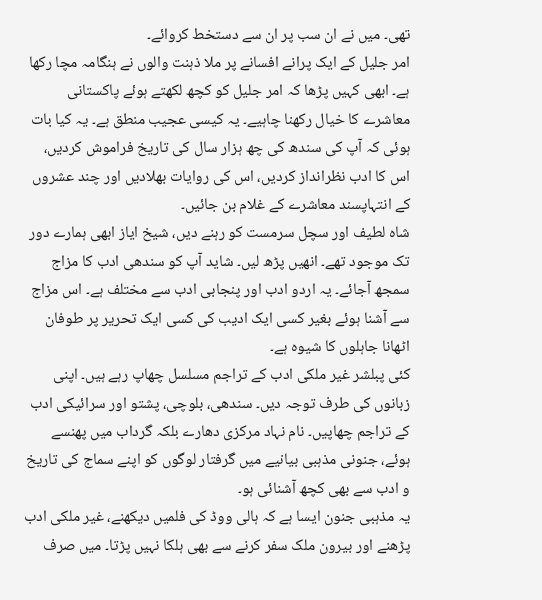تھی۔ میں نے ان سب پر ان سے دستخط کروائے۔
امر جلیل کے ایک پرانے افسانے پر ملا ذہنت والوں نے ہنگامہ مچا رکھا ہے۔ ابھی کہیں پڑھا کہ امر جلیل کو کچھ لکھتے ہوئے پاکستانی معاشرے کا خیال رکھنا چاہیے۔ یہ کیسی عجیب منطق ہے۔ یہ کیا بات ہوئی کہ آپ کی سندھ کی چھ ہزار سال کی تاریخ فراموش کردیں، اس کا ادب نظرانداز کردیں، اس کی روایات بھلادیں اور چند عشروں کے انتہاپسند معاشرے کے غلام بن جائیں۔
شاہ لطیف اور سچل سرمست کو رہنے دیں، شیخ ایاز ابھی ہمارے دور تک موجود تھے۔ انھیں پڑھ لیں۔ شاید آپ کو سندھی ادب کا مزاج سمجھ آجائے۔ یہ اردو ادب اور پنجابی ادب سے مختلف ہے۔ اس مزاج سے آشنا ہوئے بغیر کسی ایک ادیب کی کسی ایک تحریر پر طوفان اٹھانا جاہلوں کا شیوہ ہے۔
کئی پبلشر غیر ملکی ادب کے تراجم مسلسل چھاپ رہے ہیں۔ اپنی زبانوں کی طرف توجہ دیں۔ سندھی، بلوچی، پشتو اور سرائیکی ادب کے تراجم چھاپیں۔ نام نہاد مرکزی دھارے بلکہ گرداب میں پھنسے ہوئے، جنونی مذہبی بیانیے میں گرفتار لوگوں کو اپنے سماج کی تاریخ و ادب سے بھی کچھ آشنائی ہو۔
یہ مذہبی جنون ایسا ہے کہ ہالی ووڈ کی فلمیں دیکھنے، غیر ملکی ادب پڑھنے اور بیرون ملک سفر کرنے سے بھی ہلکا نہیں پڑتا۔ میں صرف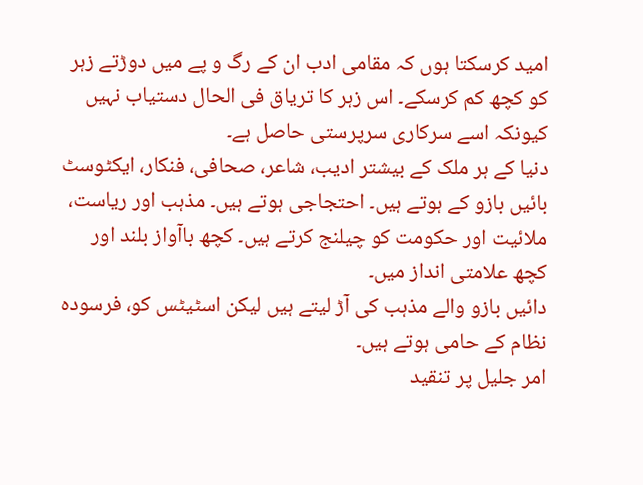امید کرسکتا ہوں کہ مقامی ادب ان کے رگ و پے میں دوڑتے زہر کو کچھ کم کرسکے۔ اس زہر کا تریاق فی الحال دستیاب نہیں کیونکہ اسے سرکاری سرپرستی حاصل ہے۔
دنیا کے ہر ملک کے بیشتر ادیب، شاعر، صحافی، فنکار، ایکٹوسٹ بائیں بازو کے ہوتے ہیں۔ احتجاجی ہوتے ہیں۔ مذہب اور ریاست، ملائیت اور حکومت کو چیلنج کرتے ہیں۔ کچھ باآواز بلند اور کچھ علامتی انداز میں۔
دائیں بازو والے مذہب کی آڑ لیتے ہیں لیکن اسٹیٹس کو، فرسودہ نظام کے حامی ہوتے ہیں۔
امر جلیل پر تنقید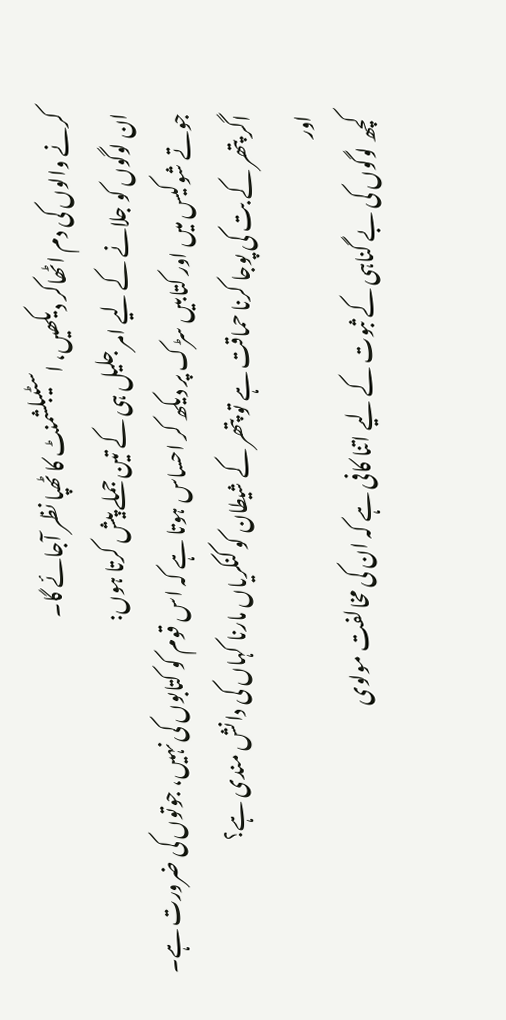کرنے والوں کی دم اٹھاکر دیکھیں، اسٹیبلشمنٹ کا ٹھپا نظر آجائے گا۔
ان لوگوں کو جلانے کے لیے امر جلیل ہی کے تین جملے پیش کرتا ہوں:
جوتے شوکیس میں اور کتابیں سڑک پر دیکھ کر احساس ہوتا ہے کہ اس قوم کو کتابوں کی نہیں، جوتوں کی ضرورت ہے۔
اگر پتھر کے بت کی پوجا کرنا حماقت ہے تو پتھر کے شیطان کو کنکریاں مارنا کہاں کی دانش مندی ہے؟
اور
کچھ لوگوں کی بے گناہی کے ثبوت کے لیے اتنا کافی ہے کہ ان کی مخالفت مولوی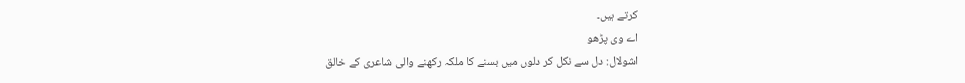کرتے ہیں۔
اے وی پڑھو
اشولال: دل سے نکل کر دلوں میں بسنے کا ملکہ رکھنے والی شاعری کے خالق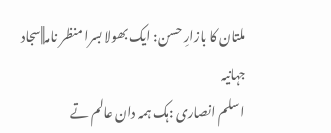ملتان کا بازارِ حسن: ایک بھولا بسرا منظر نامہ||سجاد جہانیہ
اسلم انصاری :ہک ہمہ دان عالم تے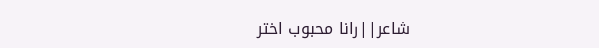شاعر||رانا محبوب اختر